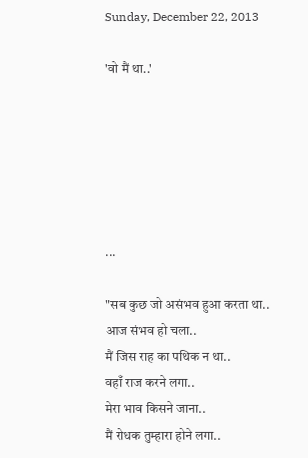Sunday, December 22, 2013

'वो मैं था..'






...

"सब कुछ जो असंभव हुआ करता था..
आज संभव हो चला..
मैं जिस राह का पथिक न था..
वहाँ राज करने लगा..
मेरा भाव किसने जाना..
मैं रोधक तुम्हारा होने लगा..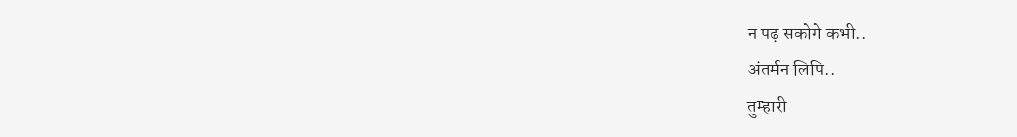न पढ़ सकोगे कभी..
अंतर्मन लिपि..
तुम्हारी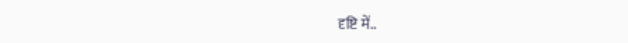दृष्टि में..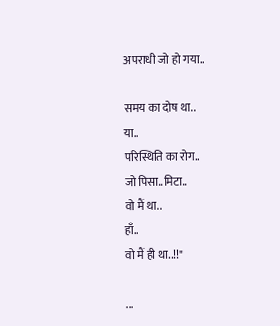अपराधी जो हो गया..

समय का दोष था..
या..
परिस्थिति का रोग..
जो पिसा..मिटा..
वो मैं था..
हाँ..
वो मैं ही था..!!"

...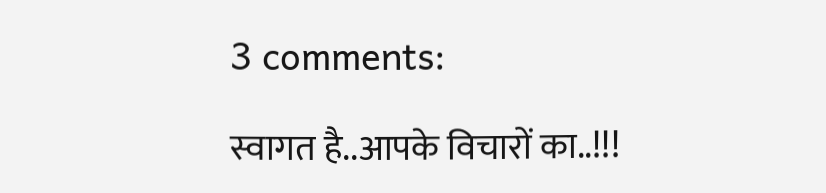3 comments:

स्वागत है..आपके विचारों का..!!!